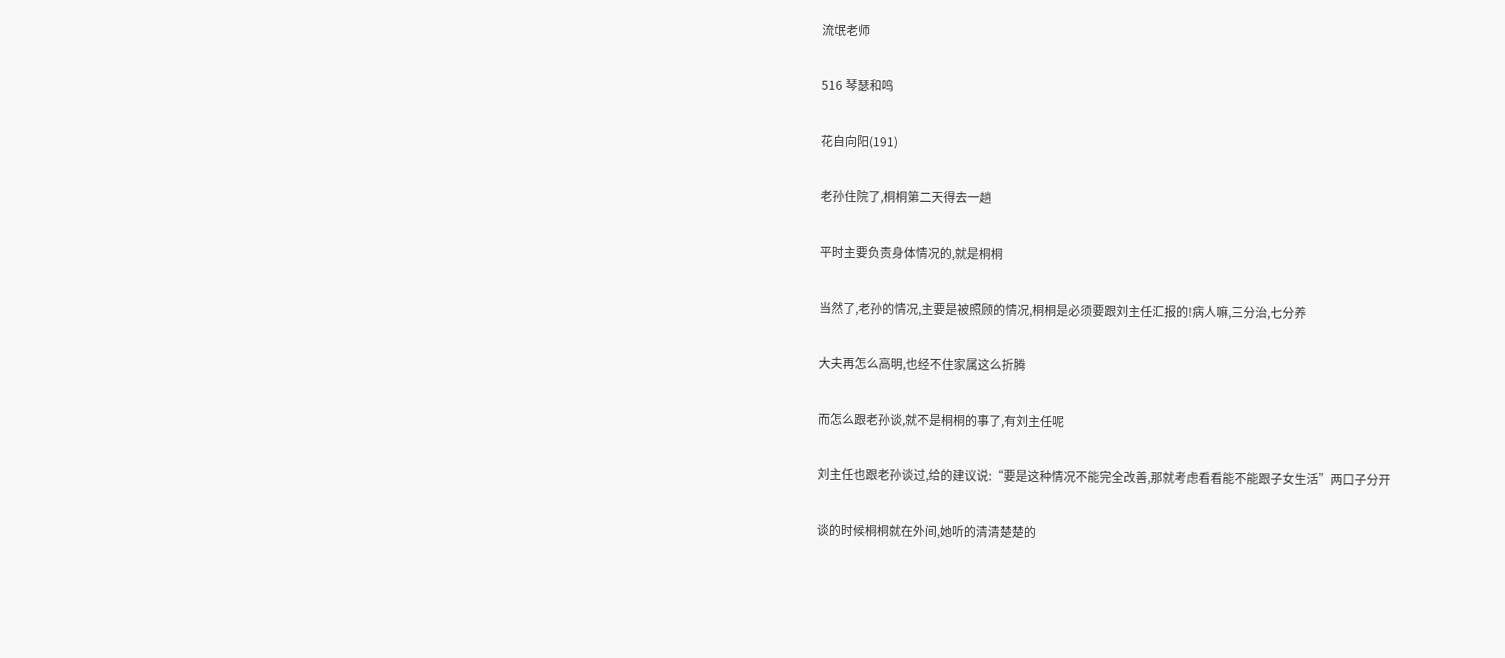流氓老师

516 琴瑟和鸣

花自向阳(191)

老孙住院了,桐桐第二天得去一趟

平时主要负责身体情况的,就是桐桐

当然了,老孙的情况,主要是被照顾的情况,桐桐是必须要跟刘主任汇报的!病人嘛,三分治,七分养

大夫再怎么高明,也经不住家属这么折腾

而怎么跟老孙谈,就不是桐桐的事了,有刘主任呢

刘主任也跟老孙谈过,给的建议说:“要是这种情况不能完全改善,那就考虑看看能不能跟子女生活”两口子分开

谈的时候桐桐就在外间,她听的清清楚楚的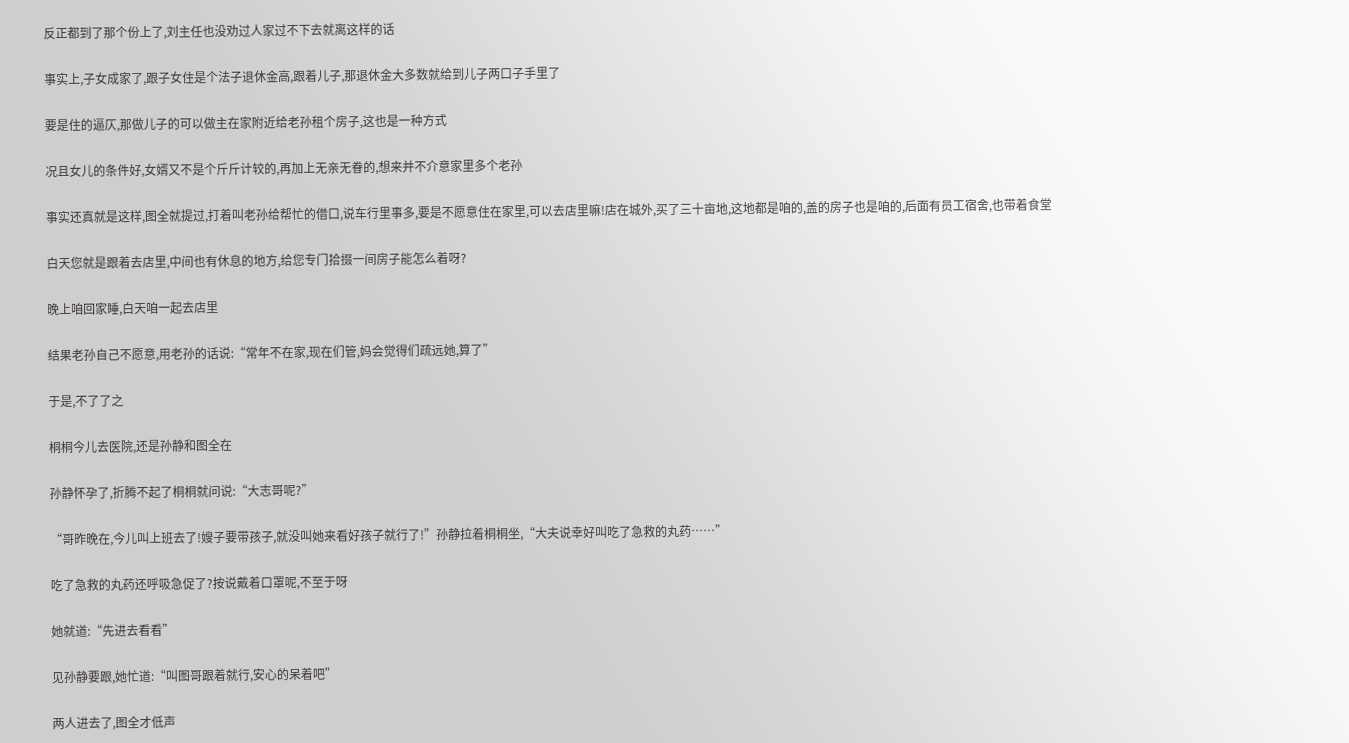反正都到了那个份上了,刘主任也没劝过人家过不下去就离这样的话

事实上,子女成家了,跟子女住是个法子退休金高,跟着儿子,那退休金大多数就给到儿子两口子手里了

要是住的逼仄,那做儿子的可以做主在家附近给老孙租个房子,这也是一种方式

况且女儿的条件好,女婿又不是个斤斤计较的,再加上无亲无眷的,想来并不介意家里多个老孙

事实还真就是这样,图全就提过,打着叫老孙给帮忙的借口,说车行里事多,要是不愿意住在家里,可以去店里嘛!店在城外,买了三十亩地,这地都是咱的,盖的房子也是咱的,后面有员工宿舍,也带着食堂

白天您就是跟着去店里,中间也有休息的地方,给您专门拾掇一间房子能怎么着呀?

晚上咱回家睡,白天咱一起去店里

结果老孙自己不愿意,用老孙的话说:“常年不在家,现在们管,妈会觉得们疏远她,算了”

于是,不了了之

桐桐今儿去医院,还是孙静和图全在

孙静怀孕了,折腾不起了桐桐就问说:“大志哥呢?”

“哥昨晚在,今儿叫上班去了!嫂子要带孩子,就没叫她来看好孩子就行了!”孙静拉着桐桐坐,“大夫说幸好叫吃了急救的丸药……”

吃了急救的丸药还呼吸急促了?按说戴着口罩呢,不至于呀

她就道:“先进去看看”

见孙静要跟,她忙道:“叫图哥跟着就行,安心的呆着吧”

两人进去了,图全才低声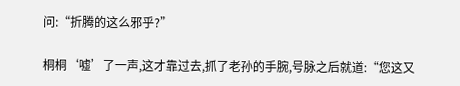问:“折腾的这么邪乎?”

桐桐‘嘘’了一声,这才靠过去,抓了老孙的手腕,号脉之后就道:“您这又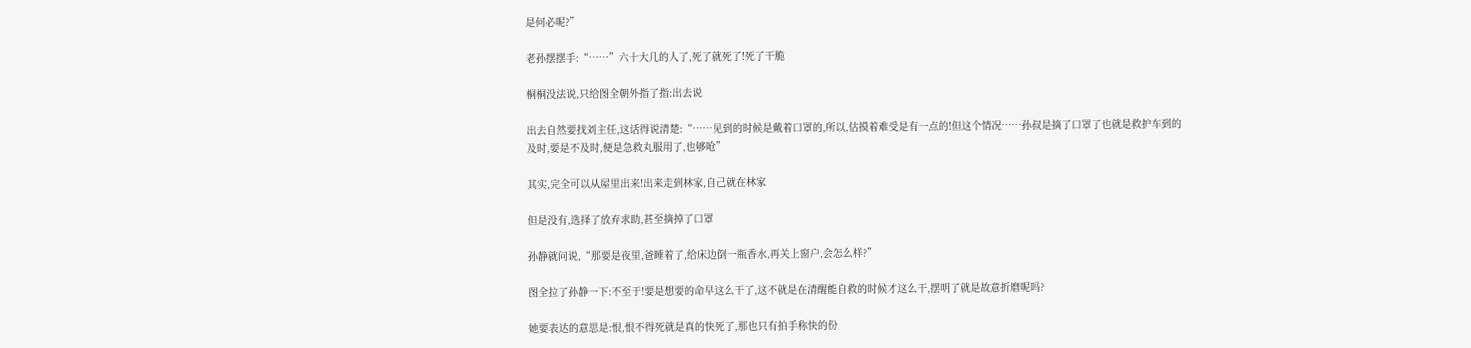是何必呢?”

老孙摆摆手:“……”六十大几的人了,死了就死了!死了干脆

桐桐没法说,只给图全朝外指了指:出去说

出去自然要找刘主任,这话得说清楚:“……见到的时候是戴着口罩的,所以,估摸着难受是有一点的!但这个情况……孙叔是摘了口罩了也就是救护车到的及时,要是不及时,便是急救丸服用了,也够呛”

其实,完全可以从屋里出来!出来走到林家,自己就在林家

但是没有,选择了放弃求助,甚至摘掉了口罩

孙静就问说,“那要是夜里,爸睡着了,给床边倒一瓶香水,再关上窗户,会怎么样?”

图全拉了孙静一下:不至于!要是想要的命早这么干了,这不就是在清醒能自救的时候才这么干,摆明了就是故意折磨呢吗?

她要表达的意思是:恨,恨不得死就是真的快死了,那也只有拍手称快的份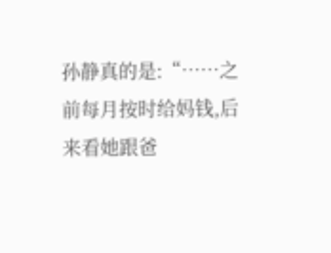孙静真的是:“……之前每月按时给妈钱,后来看她跟爸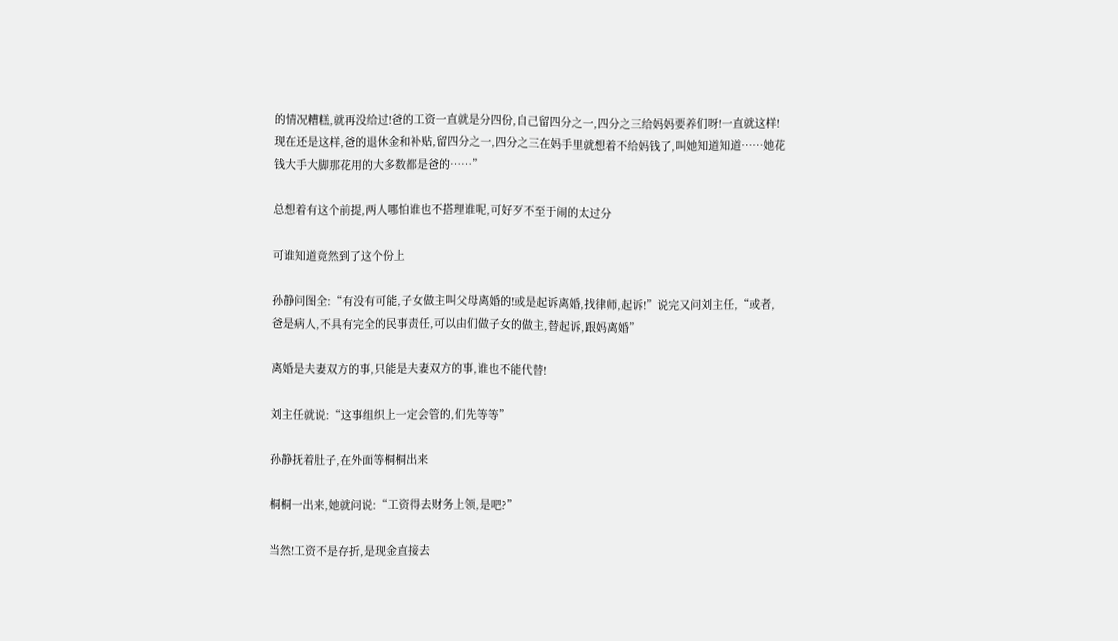的情况糟糕,就再没给过!爸的工资一直就是分四份,自己留四分之一,四分之三给妈妈要养们呀!一直就这样!现在还是这样,爸的退休金和补贴,留四分之一,四分之三在妈手里就想着不给妈钱了,叫她知道知道……她花钱大手大脚那花用的大多数都是爸的……”

总想着有这个前提,两人哪怕谁也不搭理谁呢,可好歹不至于闹的太过分

可谁知道竟然到了这个份上

孙静问图全:“有没有可能,子女做主叫父母离婚的!或是起诉离婚,找律师,起诉!”说完又问刘主任,“或者,爸是病人,不具有完全的民事责任,可以由们做子女的做主,替起诉,跟妈离婚”

离婚是夫妻双方的事,只能是夫妻双方的事,谁也不能代替!

刘主任就说:“这事组织上一定会管的,们先等等”

孙静抚着肚子,在外面等桐桐出来

桐桐一出来,她就问说:“工资得去财务上领,是吧?”

当然!工资不是存折,是现金直接去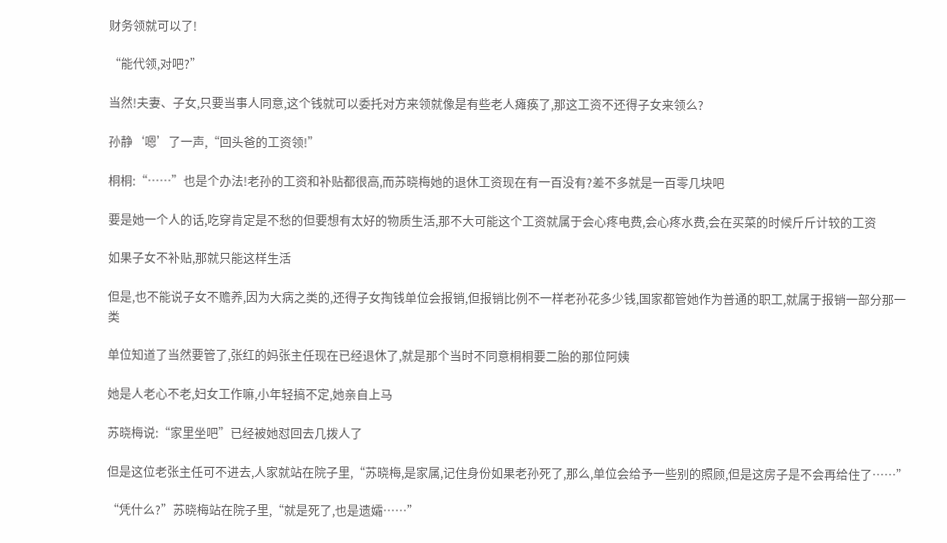财务领就可以了!

“能代领,对吧?”

当然!夫妻、子女,只要当事人同意,这个钱就可以委托对方来领就像是有些老人瘫痪了,那这工资不还得子女来领么?

孙静‘嗯’了一声,“回头爸的工资领!”

桐桐:“……”也是个办法!老孙的工资和补贴都很高,而苏晓梅她的退休工资现在有一百没有?差不多就是一百零几块吧

要是她一个人的话,吃穿肯定是不愁的但要想有太好的物质生活,那不大可能这个工资就属于会心疼电费,会心疼水费,会在买菜的时候斤斤计较的工资

如果子女不补贴,那就只能这样生活

但是,也不能说子女不赡养,因为大病之类的,还得子女掏钱单位会报销,但报销比例不一样老孙花多少钱,国家都管她作为普通的职工,就属于报销一部分那一类

单位知道了当然要管了,张红的妈张主任现在已经退休了,就是那个当时不同意桐桐要二胎的那位阿姨

她是人老心不老,妇女工作嘛,小年轻搞不定,她亲自上马

苏晓梅说:“家里坐吧”已经被她怼回去几拨人了

但是这位老张主任可不进去,人家就站在院子里,“苏晓梅,是家属,记住身份如果老孙死了,那么,单位会给予一些别的照顾,但是这房子是不会再给住了……”

“凭什么?”苏晓梅站在院子里,“就是死了,也是遗孀……”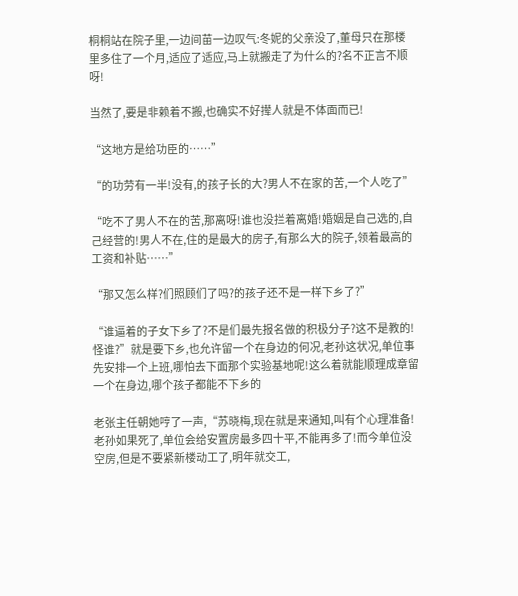桐桐站在院子里,一边间苗一边叹气:冬妮的父亲没了,董母只在那楼里多住了一个月,适应了适应,马上就搬走了为什么的?名不正言不顺呀!

当然了,要是非赖着不搬,也确实不好撵人就是不体面而已!

“这地方是给功臣的……”

“的功劳有一半!没有,的孩子长的大?男人不在家的苦,一个人吃了”

“吃不了男人不在的苦,那离呀!谁也没拦着离婚!婚姻是自己选的,自己经营的!男人不在,住的是最大的房子,有那么大的院子,领着最高的工资和补贴……”

“那又怎么样?们照顾们了吗?的孩子还不是一样下乡了?”

“谁逼着的子女下乡了?不是们最先报名做的积极分子?这不是教的!怪谁?”就是要下乡,也允许留一个在身边的何况,老孙这状况,单位事先安排一个上班,哪怕去下面那个实验基地呢!这么着就能顺理成章留一个在身边,哪个孩子都能不下乡的

老张主任朝她哼了一声,“苏晓梅,现在就是来通知,叫有个心理准备!老孙如果死了,单位会给安置房最多四十平,不能再多了!而今单位没空房,但是不要紧新楼动工了,明年就交工,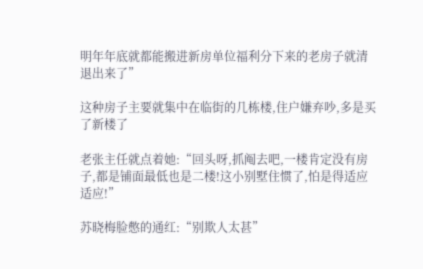明年年底就都能搬进新房单位福利分下来的老房子就清退出来了”

这种房子主要就集中在临街的几栋楼,住户嫌弃吵,多是买了新楼了

老张主任就点着她:“回头呀,抓阄去吧,一楼肯定没有房子,都是铺面最低也是二楼!这小别墅住惯了,怕是得适应适应!”

苏晓梅脸憋的通红:“别欺人太甚”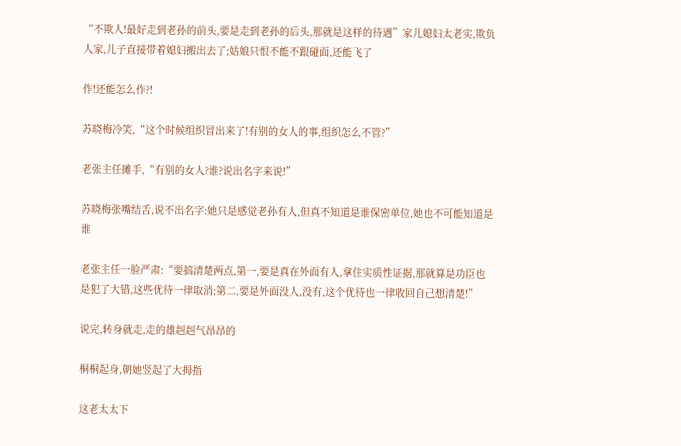“不欺人!最好走到老孙的前头,要是走到老孙的后头,那就是这样的待遇”家儿媳妇太老实,欺负人家,儿子直接带着媳妇搬出去了;姑娘只恨不能不跟碰面,还能飞了

作!还能怎么作?!

苏晓梅冷笑,“这个时候组织冒出来了!有别的女人的事,组织怎么不管?”

老张主任摊手,“有别的女人?谁?说出名字来说!”

苏晓梅张嘴结舌,说不出名字:她只是感觉老孙有人,但真不知道是谁保密单位,她也不可能知道是谁

老张主任一脸严肃:“要搞清楚两点,第一,要是真在外面有人,拿住实质性证据,那就算是功臣也是犯了大错,这些优待一律取消;第二,要是外面没人,没有,这个优待也一律收回自己想清楚!”

说完,转身就走,走的雄赳赳气昂昂的

桐桐起身,朝她竖起了大拇指

这老太太下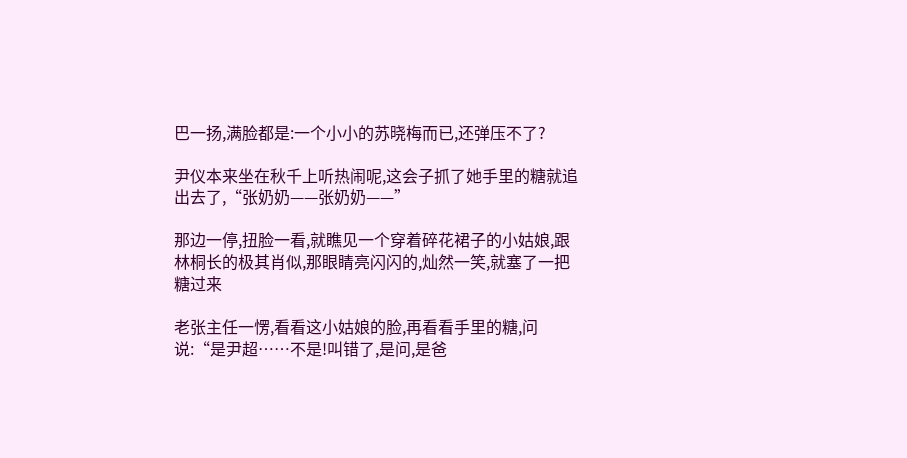巴一扬,满脸都是:一个小小的苏晓梅而已,还弹压不了?

尹仪本来坐在秋千上听热闹呢,这会子抓了她手里的糖就追出去了,“张奶奶——张奶奶——”

那边一停,扭脸一看,就瞧见一个穿着碎花裙子的小姑娘,跟林桐长的极其肖似,那眼睛亮闪闪的,灿然一笑,就塞了一把糖过来

老张主任一愣,看看这小姑娘的脸,再看看手里的糖,问说:“是尹超……不是!叫错了,是问,是爸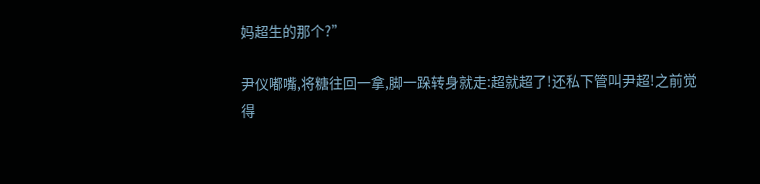妈超生的那个?”

尹仪嘟嘴,将糖往回一拿,脚一跺转身就走:超就超了!还私下管叫尹超!之前觉得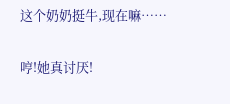这个奶奶挺牛,现在嘛……

哼!她真讨厌!